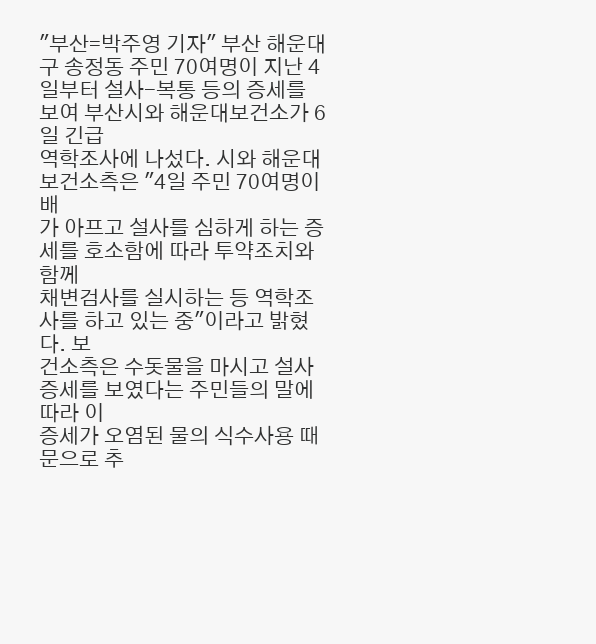"부산=박주영 기자" 부산 해운대구 송정동 주민 70여명이 지난 4
일부터 설사-복통 등의 증세를 보여 부산시와 해운대보건소가 6일 긴급
역학조사에 나섰다. 시와 해운대보건소측은 "4일 주민 70여명이 배
가 아프고 설사를 심하게 하는 증세를 호소함에 따라 투약조치와 함께
채변검사를 실시하는 등 역학조사를 하고 있는 중"이라고 밝혔다. 보
건소측은 수돗물을 마시고 설사증세를 보였다는 주민들의 말에 따라 이
증세가 오염된 물의 식수사용 때문으로 추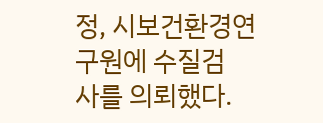정, 시보건환경연구원에 수질검
사를 의뢰했다.